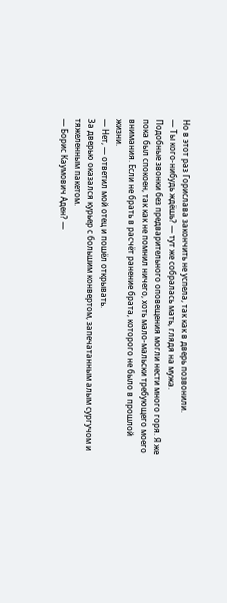Но в этот раз Горислава закончить не успела, так как в дверь позвонили.
— Ты кого-нибудь ждёшь? — тут же собралась мать, глядя на мужа.
Подобные звонки без предварительного оповещения могли нести много горя. Я же пока был спокоен, так как не помнил ничего, хоть мало-мальски требующего моего внимания. Если не брать в расчёт ранение брата, которого не было в прошлой жизни.
— Нет, — ответил мой отец и пошёл открывать.
За дверью оказался курьер с большим конвертом, запечатанным алым сургучом и тяжеленным пакетом.
— Борис Каумович Аден? —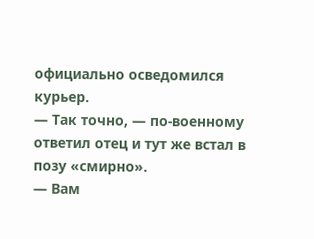официально осведомился курьер.
— Так точно, — по-военному ответил отец и тут же встал в позу «смирно».
— Вам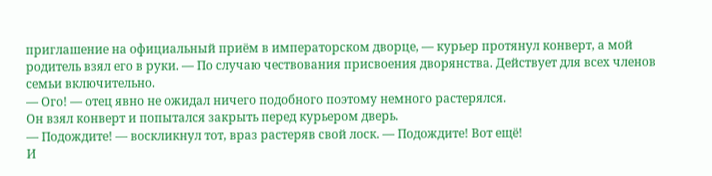приглашение на официальный приём в императорском дворце, — курьер протянул конверт, а мой родитель взял его в руки. — По случаю чествования присвоения дворянства. Действует для всех членов семьи включительно.
— Ого! — отец явно не ожидал ничего подобного поэтому немного растерялся.
Он взял конверт и попытался закрыть перед курьером дверь.
— Подождите! — воскликнул тот, враз растеряв свой лоск. — Подождите! Вот ещё!
И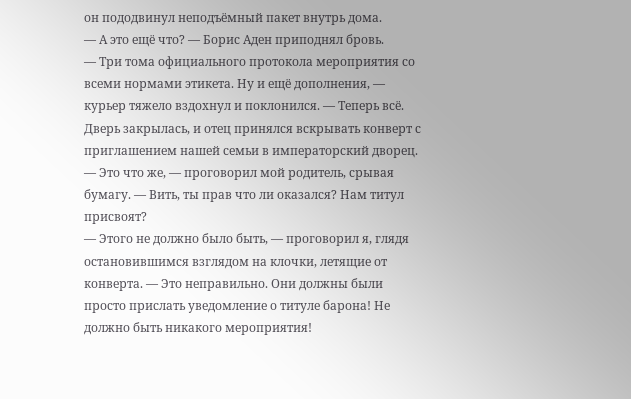он пододвинул неподъёмный пакет внутрь дома.
— А это ещё что? — Борис Аден приподнял бровь.
— Три тома официального протокола мероприятия со всеми нормами этикета. Ну и ещё дополнения, — курьер тяжело вздохнул и поклонился. — Теперь всё.
Дверь закрылась, и отец принялся вскрывать конверт с приглашением нашей семьи в императорский дворец.
— Это что же, — проговорил мой родитель, срывая бумагу. — Вить, ты прав что ли оказался? Нам титул присвоят?
— Этого не должно было быть, — проговорил я, глядя остановившимся взглядом на клочки, летящие от конверта. — Это неправильно. Они должны были просто прислать уведомление о титуле барона! Не должно быть никакого мероприятия!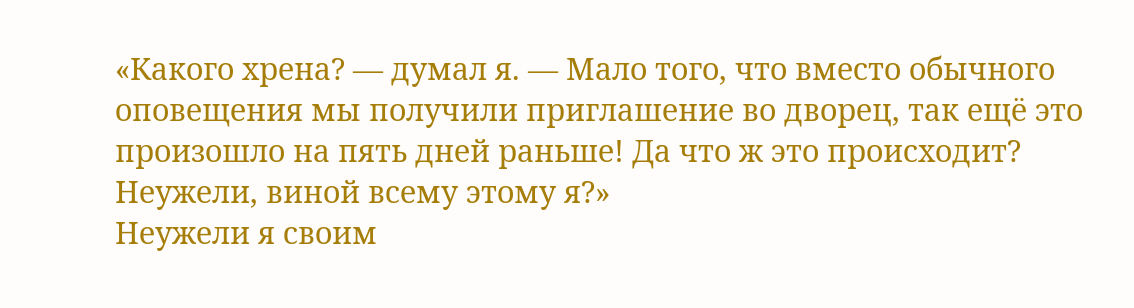«Какого хрена? — думал я. — Мало того, что вместо обычного оповещения мы получили приглашение во дворец, так ещё это произошло на пять дней раньше! Да что ж это происходит? Неужели, виной всему этому я?»
Неужели я своим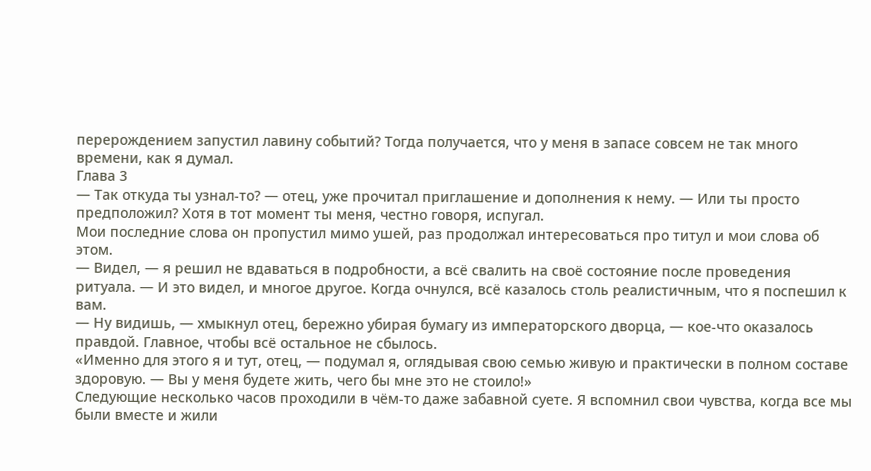перерождением запустил лавину событий? Тогда получается, что у меня в запасе совсем не так много времени, как я думал.
Глава 3
— Так откуда ты узнал-то? — отец, уже прочитал приглашение и дополнения к нему. — Или ты просто предположил? Хотя в тот момент ты меня, честно говоря, испугал.
Мои последние слова он пропустил мимо ушей, раз продолжал интересоваться про титул и мои слова об этом.
— Видел, — я решил не вдаваться в подробности, а всё свалить на своё состояние после проведения ритуала. — И это видел, и многое другое. Когда очнулся, всё казалось столь реалистичным, что я поспешил к вам.
— Ну видишь, — хмыкнул отец, бережно убирая бумагу из императорского дворца, — кое-что оказалось правдой. Главное, чтобы всё остальное не сбылось.
«Именно для этого я и тут, отец, — подумал я, оглядывая свою семью живую и практически в полном составе здоровую. — Вы у меня будете жить, чего бы мне это не стоило!»
Следующие несколько часов проходили в чём-то даже забавной суете. Я вспомнил свои чувства, когда все мы были вместе и жили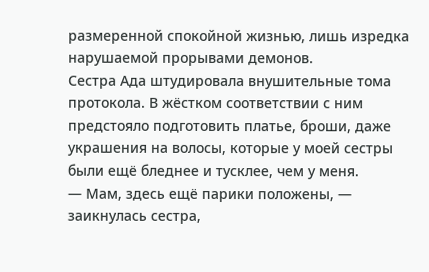размеренной спокойной жизнью, лишь изредка нарушаемой прорывами демонов.
Сестра Ада штудировала внушительные тома протокола. В жёстком соответствии с ним предстояло подготовить платье, броши, даже украшения на волосы, которые у моей сестры были ещё бледнее и тусклее, чем у меня.
— Мам, здесь ещё парики положены, — заикнулась сестра,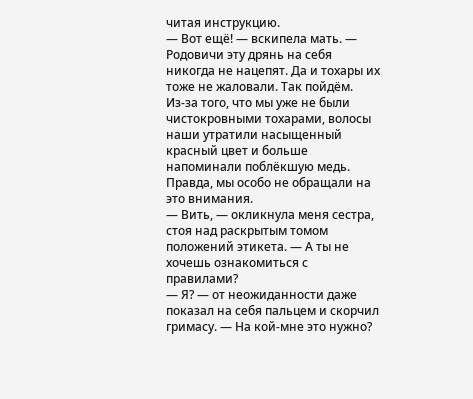читая инструкцию.
— Вот ещё! — вскипела мать. — Родовичи эту дрянь на себя никогда не нацепят. Да и тохары их тоже не жаловали. Так пойдём.
Из-за того, что мы уже не были чистокровными тохарами, волосы наши утратили насыщенный красный цвет и больше напоминали поблёкшую медь. Правда, мы особо не обращали на это внимания.
— Вить, — окликнула меня сестра, стоя над раскрытым томом положений этикета. — А ты не хочешь ознакомиться с правилами?
— Я? — от неожиданности даже показал на себя пальцем и скорчил гримасу. — На кой-мне это нужно?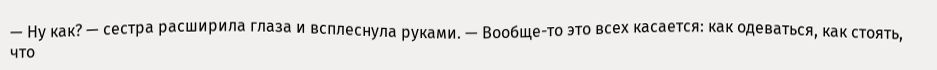— Ну как? — сестра расширила глаза и всплеснула руками. — Вообще-то это всех касается: как одеваться, как стоять, что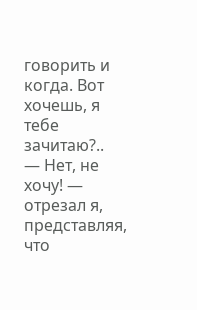говорить и когда. Вот хочешь, я тебе зачитаю?..
— Нет, не хочу! — отрезал я, представляя, что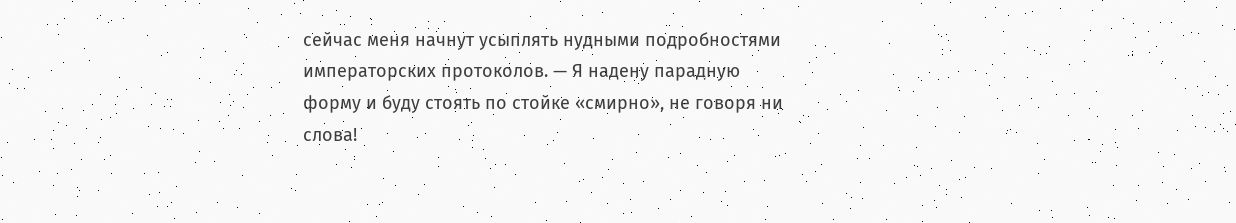сейчас меня начнут усыплять нудными подробностями императорских протоколов. — Я надену парадную форму и буду стоять по стойке «смирно», не говоря ни слова!